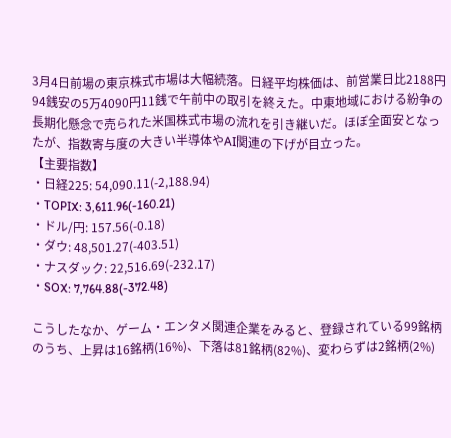3月4日前場の東京株式市場は大幅続落。日経平均株価は、前営業日比2188円94銭安の5万4090円11銭で午前中の取引を終えた。中東地域における紛争の長期化懸念で売られた米国株式市場の流れを引き継いだ。ほぼ全面安となったが、指数寄与度の大きい半導体やAI関連の下げが目立った。
【主要指数】
・日経225: 54,090.11(-2,188.94)
・TOPIX: 3,611.96(-160.21)
・ドル/円: 157.56(-0.18)
・ダウ: 48,501.27(-403.51)
・ナスダック: 22,516.69(-232.17)
・SOX: 7,764.88(-372.48)

こうしたなか、ゲーム・エンタメ関連企業をみると、登録されている99銘柄のうち、上昇は16銘柄(16%)、下落は81銘柄(82%)、変わらずは2銘柄(2%)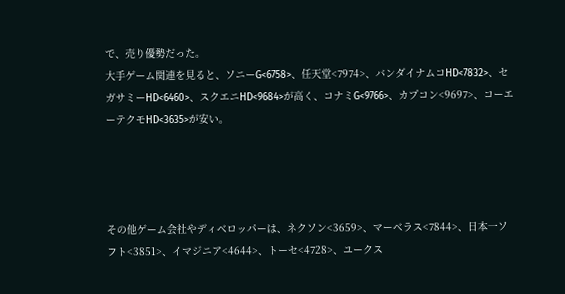で、売り優勢だった。
大手ゲーム関連を見ると、ソニーG<6758>、任天堂<7974>、バンダイナムコHD<7832>、セガサミーHD<6460>、スクエニHD<9684>が高く、コナミG<9766>、カプコン<9697>、コーエーテクモHD<3635>が安い。




その他ゲーム会社やディベロッパーは、ネクソン<3659>、マーベラス<7844>、日本一ソフト<3851>、イマジニア<4644>、トーセ<4728>、ユークス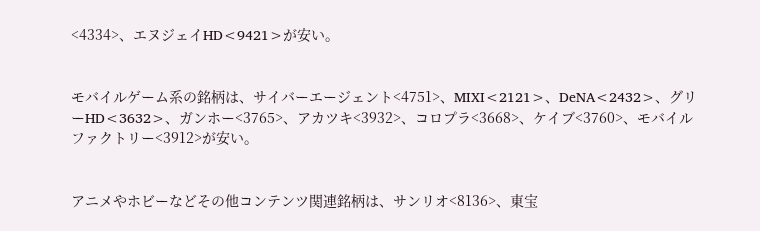<4334>、エヌジェイHD<9421>が安い。


モバイルゲーム系の銘柄は、サイバーエージェント<4751>、MIXI<2121>、DeNA<2432>、グリーHD<3632>、ガンホー<3765>、アカツキ<3932>、コロプラ<3668>、ケイブ<3760>、モバイルファクトリー<3912>が安い。


アニメやホビーなどその他コンテンツ関連銘柄は、サンリオ<8136>、東宝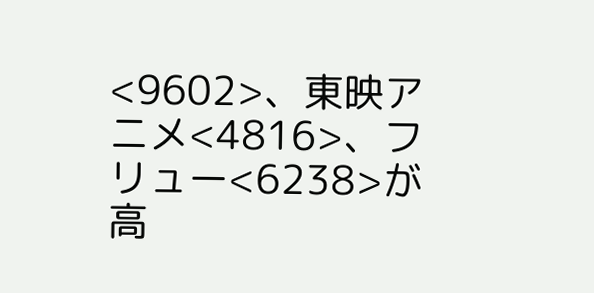<9602>、東映アニメ<4816>、フリュー<6238>が高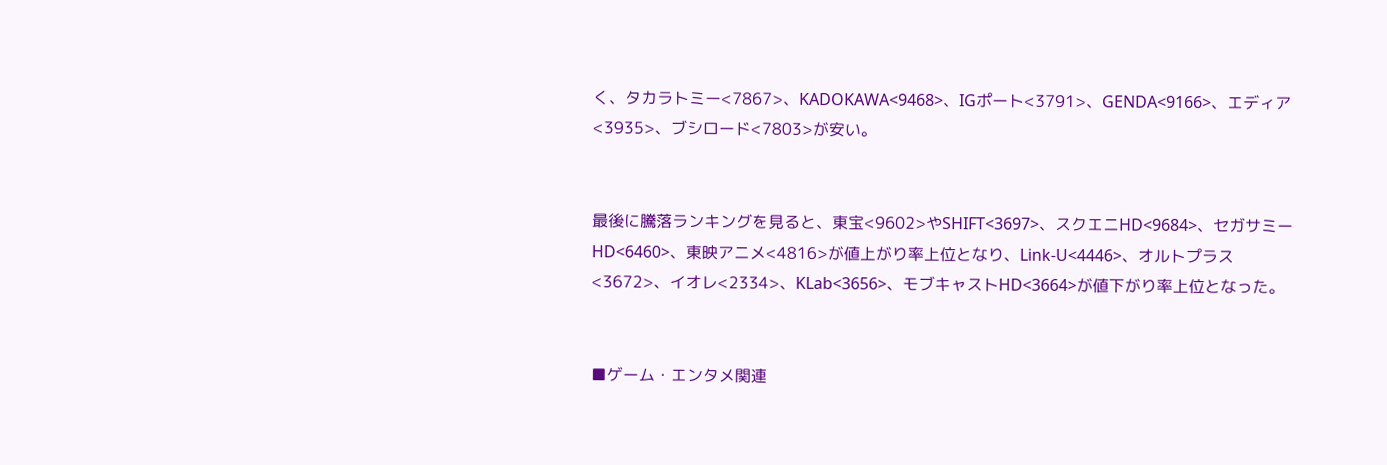く、タカラトミー<7867>、KADOKAWA<9468>、IGポート<3791>、GENDA<9166>、エディア<3935>、ブシロード<7803>が安い。


最後に騰落ランキングを見ると、東宝<9602>やSHIFT<3697>、スクエニHD<9684>、セガサミーHD<6460>、東映アニメ<4816>が値上がり率上位となり、Link-U<4446>、オルトプラス<3672>、イオレ<2334>、KLab<3656>、モブキャストHD<3664>が値下がり率上位となった。


■ゲーム・エンタメ関連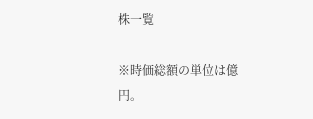株一覧

※時価総額の単位は億円。